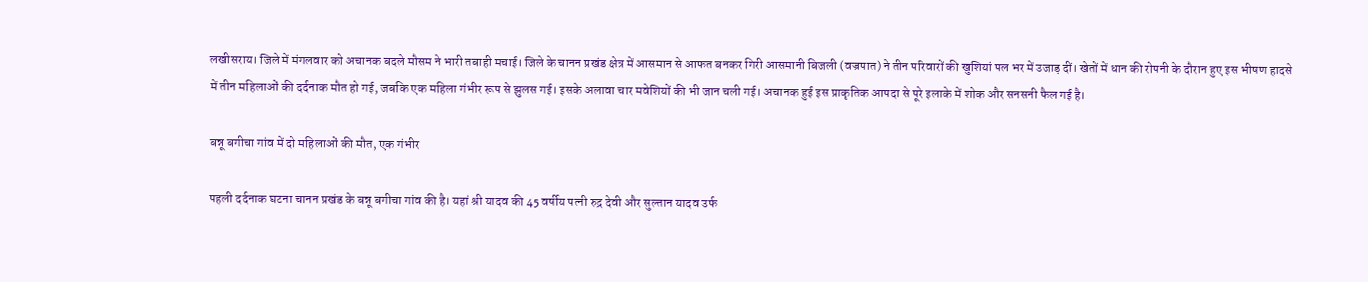लखीसराय। जिले में मंगलवार को अचानक बदले मौसम ने भारी तबाही मचाई। जिले के चानन प्रखंड क्षेत्र में आसमान से आफत बनकर गिरी आसमानी बिजली (वज्रपात) ने तीन परिवारों की खुशियां पल भर में उजाड़ दीं। खेतों में धान की रोपनी के दौरान हुए इस भीषण हादसे में तीन महिलाओं की दर्दनाक मौत हो गई, जबकि एक महिला गंभीर रूप से झुलस गई। इसके अलावा चार मवेशियों की भी जान चली गई। अचानक हुई इस प्राकृतिक आपदा से पूरे इलाके में शोक और सनसनी फैल गई है।

बन्नू बगीचा गांव में दो महिलाओं की मौत, एक गंभीर

पहली दर्दनाक घटना चानन प्रखंड के बन्नू बगीचा गांव की है। यहां श्री यादव की 45 वर्षीय पत्नी रुद्र देवी और सुल्तान यादव उर्फ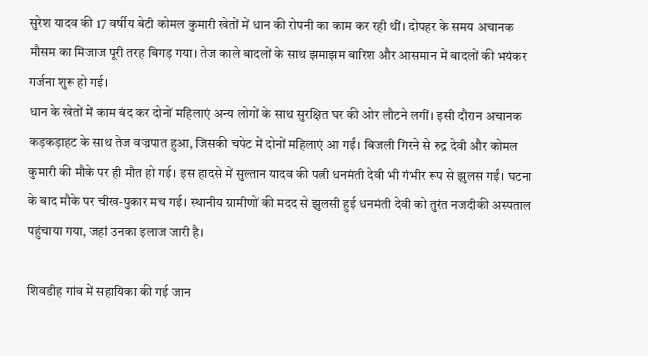सुरेश यादव की 17 वर्षीय बेटी कोमल कुमारी खेतों में धान की रोपनी का काम कर रही थीं। दोपहर के समय अचानक मौसम का मिजाज पूरी तरह बिगड़ गया। तेज काले बादलों के साथ झमाझम बारिश और आसमान में बादलों की भयंकर गर्जना शुरू हो गई।
धान के खेतों में काम बंद कर दोनों महिलाएं अन्य लोगों के साथ सुरक्षित घर की ओर लौटने लगीं। इसी दौरान अचानक कड़कड़ाहट के साथ तेज वज्रपात हुआ, जिसकी चपेट में दोनों महिलाएं आ गईं। बिजली गिरने से रुद्र देवी और कोमल कुमारी की मौके पर ही मौत हो गई। इस हादसे में सुल्तान यादव की पत्नी धनमंती देवी भी गंभीर रूप से झुलस गईं। घटना के बाद मौके पर चीख-पुकार मच गई। स्थानीय ग्रामीणों की मदद से झुलसी हुई धनमंती देवी को तुरंत नजदीकी अस्पताल पहुंचाया गया, जहां उनका इलाज जारी है।

शिवडीह गांव में सहायिका की गई जान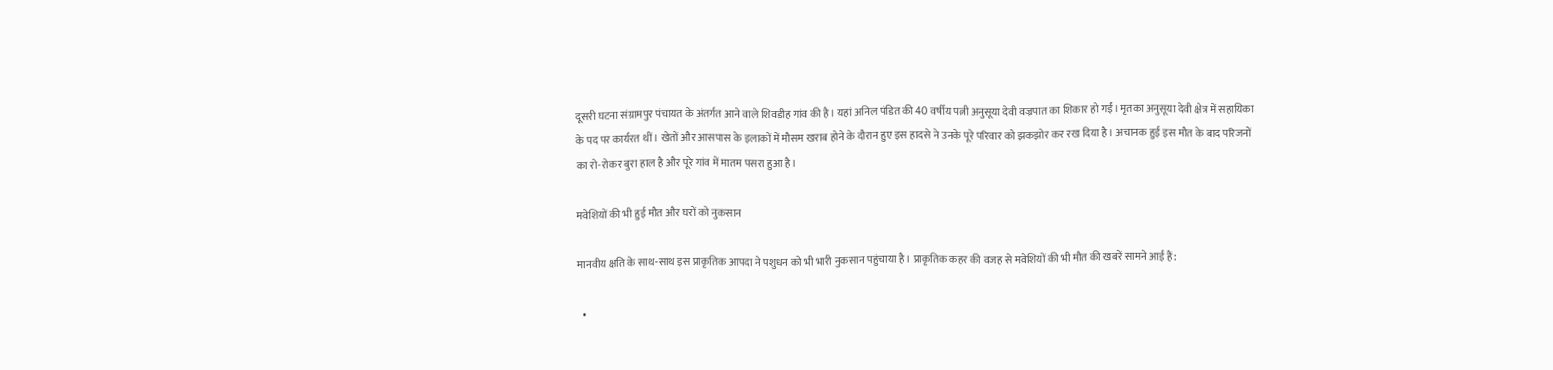दूसरी घटना संग्रामपुर पंचायत के अंतर्गत आने वाले शिवडीह गांव की है। यहां अनिल पंडित की 40 वर्षीय पत्नी अनुसूया देवी वज्रपात का शिकार हो गईं। मृतका अनुसूया देवी क्षेत्र में सहायिका के पद पर कार्यरत थीं। खेतों और आसपास के इलाकों में मौसम खराब होने के दौरान हुए इस हादसे ने उनके पूरे परिवार को झकझोर कर रख दिया है। अचानक हुई इस मौत के बाद परिजनों का रो-रोकर बुरा हाल है और पूरे गांव में मातम पसरा हुआ है।

मवेशियों की भी हुई मौत और घरों को नुकसान

मानवीय क्षति के साथ-साथ इस प्राकृतिक आपदा ने पशुधन को भी भारी नुकसान पहुंचाया है। प्राकृतिक कहर की वजह से मवेशियों की भी मौत की खबरें सामने आई हैं:

  •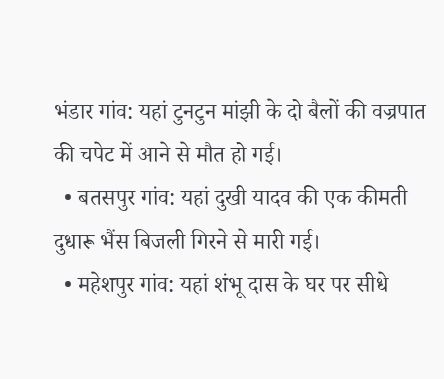भंडार गांव: यहां टुनटुन मांझी के दो बैलों की वज्रपात की चपेट में आने से मौत हो गई।
  • बतसपुर गांव: यहां दुखी यादव की एक कीमती दुधारू भैंस बिजली गिरने से मारी गई।
  • महेशपुर गांव: यहां शंभू दास के घर पर सीधे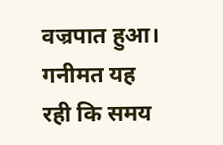वज्रपात हुआ। गनीमत यह रही कि समय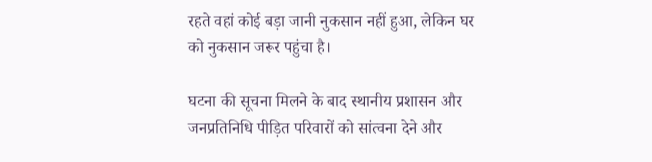रहते वहां कोई बड़ा जानी नुकसान नहीं हुआ, लेकिन घर को नुकसान जरूर पहुंचा है।

घटना की सूचना मिलने के बाद स्थानीय प्रशासन और जनप्रतिनिधि पीड़ित परिवारों को सांत्वना देने और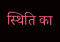स्थिति का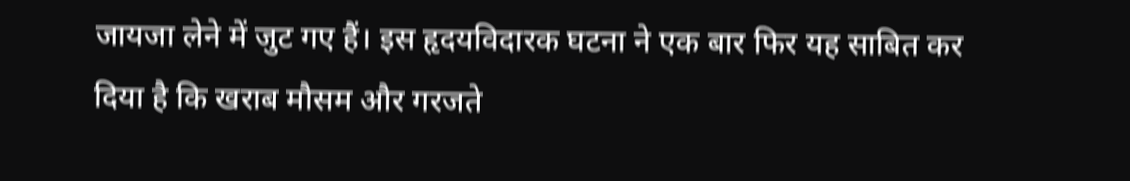जायजा लेने में जुट गए हैं। इस हृदयविदारक घटना ने एक बार फिर यह साबित कर दिया है कि खराब मौसम और गरजते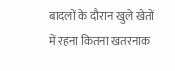बादलों के दौरान खुले खेतों में रहना कितना खतरनाक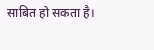साबित हो सकता है।